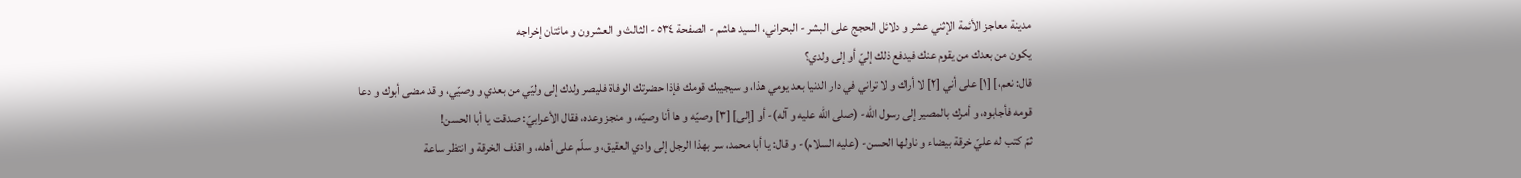مدينة معاجز الأئمة الإثني عشر و دلائل الحجج على البشر - البحراني، السيد هاشم - الصفحة ٥٣٤ - الثالث و العشرون و مائتان إخراجه
يكون من بعدك من يقوم عنك فيدفع ذلك إليّ أو إلى ولدي؟
قال: نعم،] [١] على أني [٢] لا أراك و لا تراني في دار الدنيا بعد يومي هذا، و سيجيبك قومك فإذا حضرتك الوفاة فليصر ولدك إلى وليّي من بعدي و وصيّي، و قد مضى أبوك و دعا قومه فأجابوه، و أمرك بالمصير إلى رسول اللّه- (صلى اللّه عليه و آله)- أو [إلى] [٣] وصيّه و ها أنا وصيّه، و منجز وعده، فقال الأعرابيّ: صدقت يا أبا الحسن!
ثمّ كتب له عليّ خرقة بيضاء و ناولها الحسن- (عليه السلام)- و قال: يا أبا محمد، سر بهذا الرجل إلى وادي العقيق، و سلّم على أهله، و اقذف الخرقة و انتظر ساعة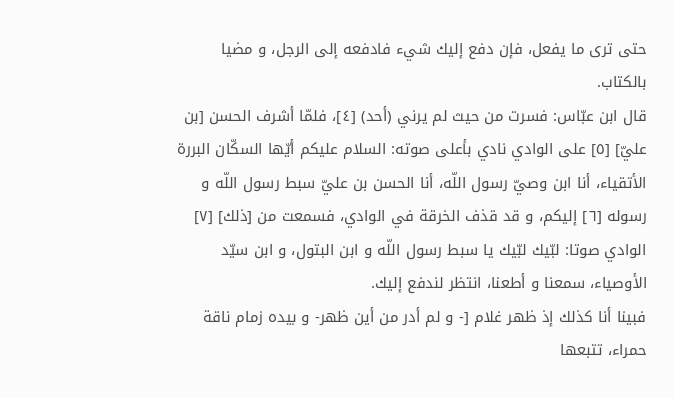حتى ترى ما يفعل، فإن دفع إليك شيء فادفعه إلى الرجل، و مضيا بالكتاب.
قال ابن عبّاس: فسرت من حيث لم يرني (أحد) [٤]، فلمّا أشرف الحسن [بن عليّ] [٥] على الوادي نادي بأعلى صوته: السلام عليكم أيّها السكّان البررة الأتقياء، أنا ابن وصيّ رسول اللّه، أنا الحسن بن عليّ سبط رسول اللّه و رسوله [٦] إليكم، و قد قذف الخرقة في الوادي، فسمعت من [ذلك] [٧] الوادي صوتا: لبّيك لبّيك يا سبط رسول اللّه و ابن البتول، و ابن سيّد الأوصياء، سمعنا و أطعنا، انتظر لندفع إليك.
فبينا أنا كذلك إذ ظهر غلام [- و لم أدر من أين ظهر- و بيده زمام ناقة حمراء، تتبعها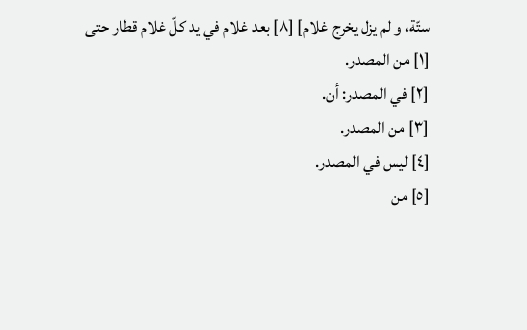ستّة، و لم يزل يخرج غلام] [٨] بعد غلام في يد كلّ غلام قطار حتى
[١] من المصدر.
[٢] في المصدر: أن.
[٣] من المصدر.
[٤] ليس في المصدر.
[٥] من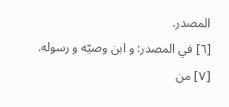المصدر.
[٦] في المصدر: و ابن وصيّه و رسوله.
[٧] من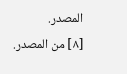المصدر.
[٨] من المصدر.